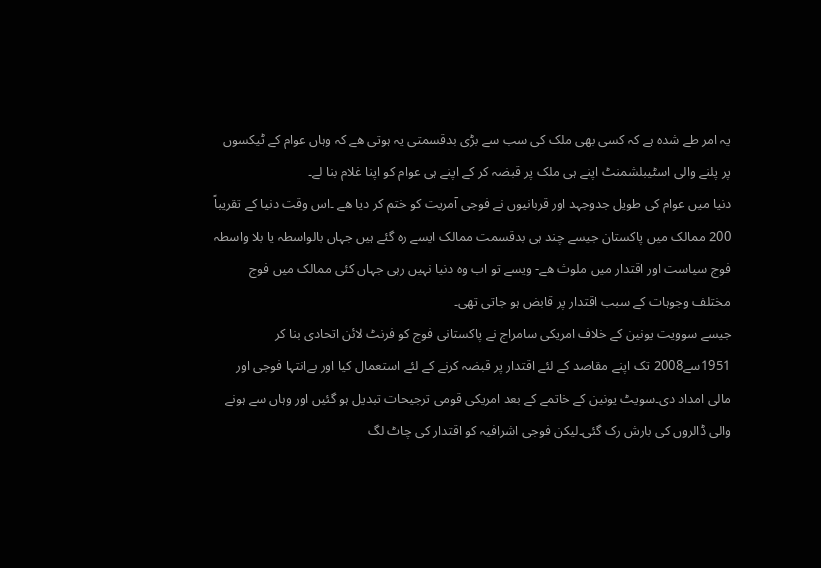یہ امر طے شدہ ہے کہ کسی بھی ملک کی سب سے بڑی بدقسمتی یہ ہوتی ھے کہ وہاں عوام کے ٹیکسوں پر پلنے والی اسٹیبلشمنٹ اپنے ہی ملک پر قبضہ کر کے اپنے ہی عوام کو اپنا غلام بنا لے۔
دنیا میں عوام کی طویل جدوجہد اور قربانیوں نے فوجی آمریت کو ختم کر دیا ھے ۔اس وقت دنیا کے تقریباً 200 ممالک میں پاکستان جیسے چند ہی بدقسمت ممالک ایسے رہ گئے ہیں جہاں بالواسطہ یا بلا واسطہ فوج سیاست اور اقتدار میں ملوث ھے- ویسے تو اب وہ دنیا نہیں رہی جہاں کئی ممالک میں فوج مختلف وجوہات کے سبب اقتدار پر قابض ہو جاتی تھی۔
جیسے سوویت یونین کے خلاف امریکی سامراج نے پاکستانی فوج کو فرنٹ لائن اتحادی بنا کر 1951سے2008 تک اپنے مقاصد کے لئے اقتدار پر قبضہ کرنے کے لئے استعمال کیا اور بےانتہا فوجی اور مالی امداد دی۔سویٹ یونین کے خاتمے کے بعد امریکی قومی ترجیحات تبدیل ہو گئیں اور وہاں سے ہونے والی ڈالروں کی بارش رک گئی۔لیکن فوجی اشرافیہ کو اقتدار کی چاٹ لگ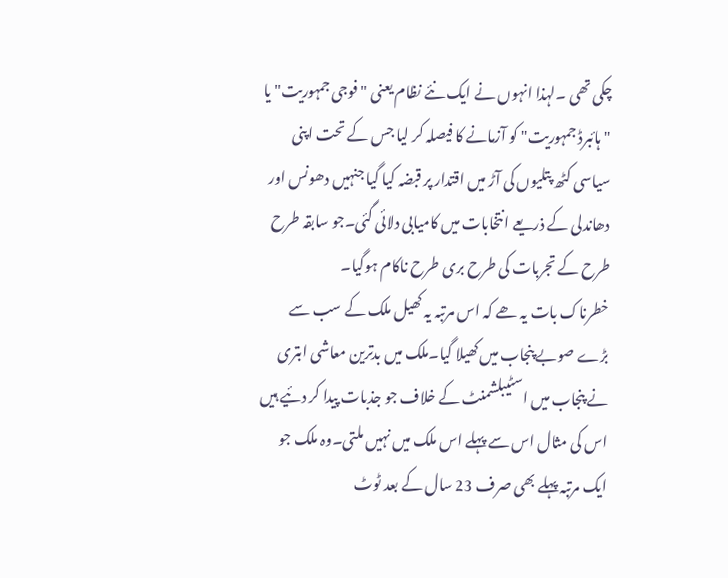چکی تھی ۔لہذا انہوں نے ایک نئے نظام یعنی "فوجی جمہوریت" یا "ہائبرڈ جمہوریت" کو آزمانے کا فیصلہ کر لیا جس کے تحت اپنی سیاسی کٹھ پتلیوں کی آڑ میں اقتدار پر قبضہ کیا گیا جنہیں دھونس اور دھاندلی کے ذریعے انتخابات میں کامیابی دلائی گئی۔جو سابقہ طرح طرح کے تجربات کی طرح بری طرح ناکام ہوگیا۔
خطرناک بات یہ ھے کہ اس مرتبہ یہ کھیل ملک کے سب سے بڑے صوبے پنجاب میں کھیلا گیا۔ملک میں بدترین معاشی ابتری نے پنجاب میں اسٹیبلشمنٹ کے خلاف جو جذبات پیدا کر دئیے ہیں اس کی مثال اس سے پہلے اس ملک میں نہیں ملتی۔وہ ملک جو ایک مرتبہ پہلے بھی صرف 23 سال کے بعد ٹوٹ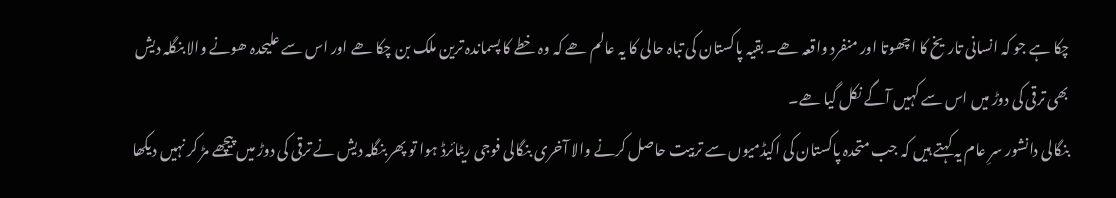چکا ہے جو کہ انسانی تاریخ کا اچھوتا اور منفرد واقعہ ھے۔ بقیہ پاکستان کی تباہ حالی کا یہ عالم ھے کہ وہ خطے کا پسماندہ ترین ملک بن چکا ھے اور اس سے علیحدہ ھونے والا بنگلہ دیش بھی ترقی کی دوڑ میں اس سے کہیں آگے نکل گیا ھے۔
بنگالی دانشور سرِ عام یہ کہتے ہیں کہ جب متحدہ پاکستان کی اکیڈمیوں سے تربیت حاصل کرنے والا آخری بنگالی فوجی ریٹائرڈ ہوا تو پھر بنگلہ دیش نے ترقی کی دوڑ میں پیچھے مڑ کر نہیں دیکھا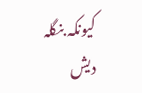کیونکہ بنگلہ دیش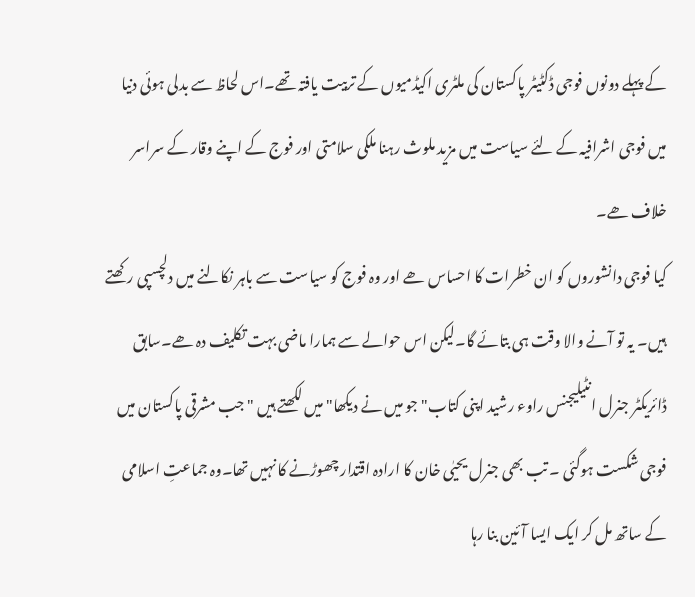کے پہلے دونوں فوجی ڈکٹیٹر پاکستان کی ملٹری اکیڈمیوں کے تربیت یافتہ تھے۔اس لحاظ سے بدلی ہوئی دنیا میں فوجی اشرافیہ کے لئے سیاست میں مزید ملوث رہنا ملکی سلامتی اور فوج کے اپنے وقار کے سراسر خلاف ھے۔
کیا فوجی دانشوروں کو ان خطرات کا احساس ھے اور وہ فوج کو سیاست سے باہر نکالنے میں دلچسپی رکھتے ہیں۔ یہ تو آنے والا وقت ہی بتائے گا۔لیکن اس حوالے سے ہمارا ماضی بہت تکلیف دہ ھے۔سابق ڈائریکٹر جنرل انٹیلیجنس راوء رشید اپنی کتاب"جو میں نے دیکھا" میں لکھتے ہیں " جب مشرقی پاکستان میں فوجی شکست ہوگئی ۔ تب بھی جنرل یحیٰی خان کا ارادہ اقتدار چھوڑنے کا نہیں تھا۔وہ جماعتِ اسلامی کے ساتھ مل کر ایک ایسا آئین بنا رہا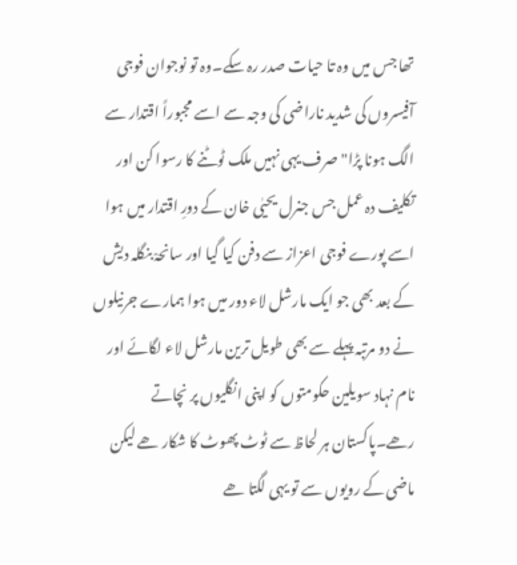تھا جس میں وہ تا حیات صدر رہ سکے۔وہ تو نوجوان فوجی آفیسروں کی شدید ناراضی کی وجہ سے اسے مجبوراً اقتدار سے الگ ہونا پڑا" صرف یہی نہیں ملک ٹوٹنے کا رسوا کن اور تکلیف دہ عمل جس جنرل یحیٰی خان کے دورِ اقتدار میں ہوا اسے پورے فوجی اعزاز سے دفن کیا گیا اور سانحہْ بنگلہ دیش کے بعد بھی جو ایک مارشل لاء دور میں ہوا ہمارے جرنیلوں نے دو مرتبہ پہلے سے بھی طویل ترین مارشل لاء لگائے اور نام نہاد سویلین حکومتوں کو اپنی انگلیوں پر نچاتے رھے۔پاکستان ہر لحاظ سے ٹوٹ پھوٹ کا شکار ھے لیکن ماضی کے رویوں سے تو یہی لگتا ھے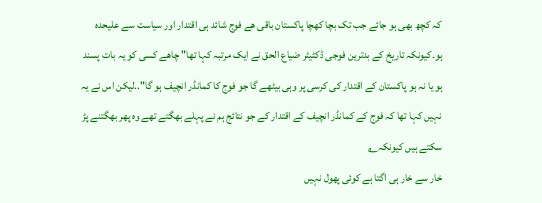کہ کچھ بھی ہو جائے جب تک بچا کھچا پاکستان باقی ھے فوج شائد ہی اقتدار اور سیاست سے علیحدہ ہو۔کیونکہ تاریخ کے بدترین فوجی ڈکٹیٹر ضیاع الحق نے ایک مرتبہ کہا تھا" چاھے کسی کو یہ بات پسند ہو یا نہ ہو پاکستان کے اقتدار کی کرسی پر وہی بیٹھے گا جو فوج کا کمانڈر انچیف ہو گا"..لیکن اس نے یہ نہیں کہا تھا کہ فوج کے کمانڈر انچیف کے اقتدار کے جو نتائج ہم نے پہلے بھگتے تھے وہ پھر بھگتنے پڑ سکتے ہیں کیونکہ؎
خار سے خار ہی اگتا ہے کوئی پھول نہیں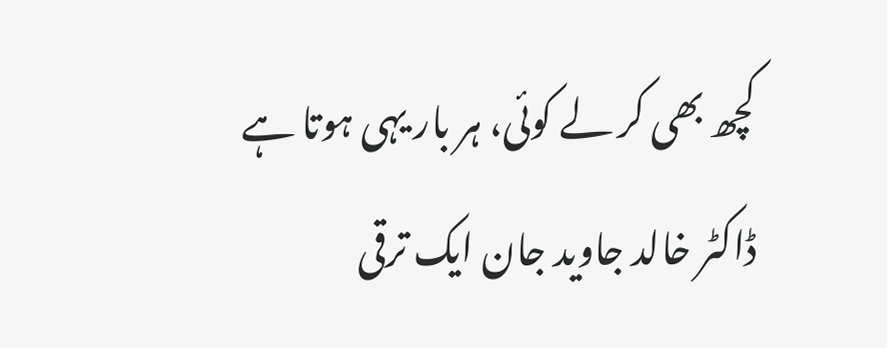کچھ بھی کر لے کوئی، ہر بار یہی ہوتا ہے
ڈاکٹر خالد جاوید جان ایک ترقی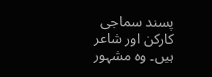پسند سماجی کارکن اور شاعر ہیں۔ وہ مشہور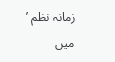زمانہ نظم ’ میں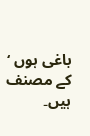باغی ہوں ‘ کے مصنف ہیں۔